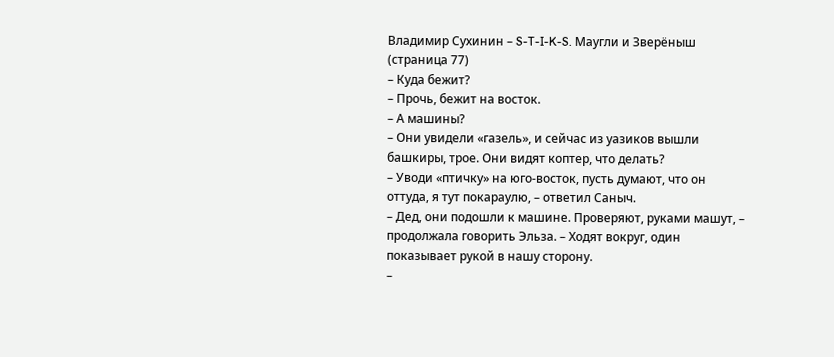Владимир Сухинин – S-T-I-K-S. Маугли и Зверёныш (страница 77)
– Куда бежит?
– Прочь, бежит на восток.
– А машины?
– Они увидели «газель», и сейчас из уазиков вышли башкиры, трое. Они видят коптер, что делать?
– Уводи «птичку» на юго-восток, пусть думают, что он оттуда, я тут покараулю, – ответил Саныч.
– Дед, они подошли к машине. Проверяют, руками машут, – продолжала говорить Эльза. – Ходят вокруг, один показывает рукой в нашу сторону.
–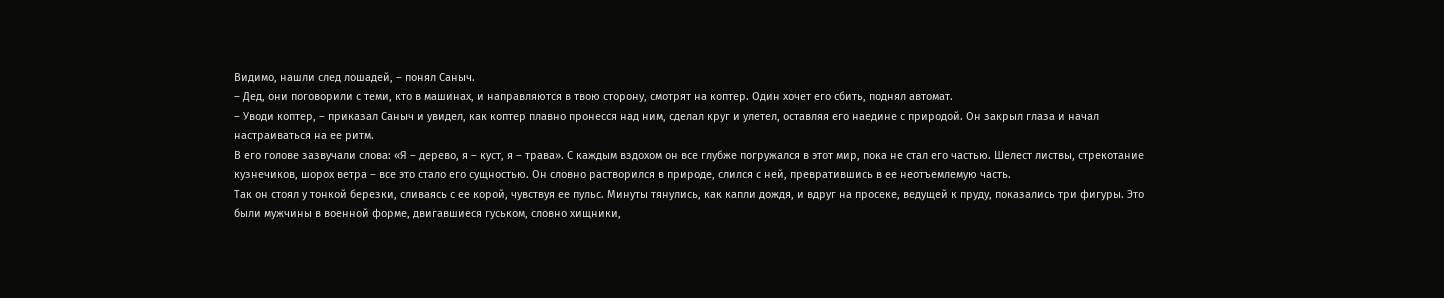Видимо, нашли след лошадей, – понял Саныч.
– Дед, они поговорили с теми, кто в машинах, и направляются в твою сторону, смотрят на коптер. Один хочет его сбить, поднял автомат.
– Уводи коптер, – приказал Саныч и увидел, как коптер плавно пронесся над ним, сделал круг и улетел, оставляя его наедине с природой. Он закрыл глаза и начал настраиваться на ее ритм.
В его голове зазвучали слова: «Я – дерево, я – куст, я – трава». С каждым вздохом он все глубже погружался в этот мир, пока не стал его частью. Шелест листвы, стрекотание кузнечиков, шорох ветра – все это стало его сущностью. Он словно растворился в природе, слился с ней, превратившись в ее неотъемлемую часть.
Так он стоял у тонкой березки, сливаясь с ее корой, чувствуя ее пульс. Минуты тянулись, как капли дождя, и вдруг на просеке, ведущей к пруду, показались три фигуры. Это были мужчины в военной форме, двигавшиеся гуськом, словно хищники,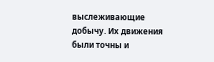выслеживающие добычу. Их движения были точны и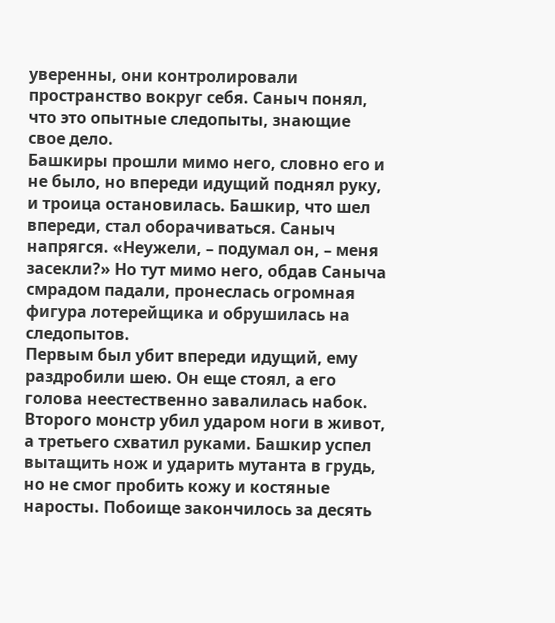уверенны, они контролировали пространство вокруг себя. Саныч понял, что это опытные следопыты, знающие свое дело.
Башкиры прошли мимо него, словно его и не было, но впереди идущий поднял руку, и троица остановилась. Башкир, что шел впереди, стал оборачиваться. Саныч напрягся. «Неужели, – подумал он, – меня засекли?» Но тут мимо него, обдав Саныча смрадом падали, пронеслась огромная фигура лотерейщика и обрушилась на следопытов.
Первым был убит впереди идущий, ему раздробили шею. Он еще стоял, а его голова неестественно завалилась набок. Второго монстр убил ударом ноги в живот, а третьего схватил руками. Башкир успел вытащить нож и ударить мутанта в грудь, но не смог пробить кожу и костяные наросты. Побоище закончилось за десять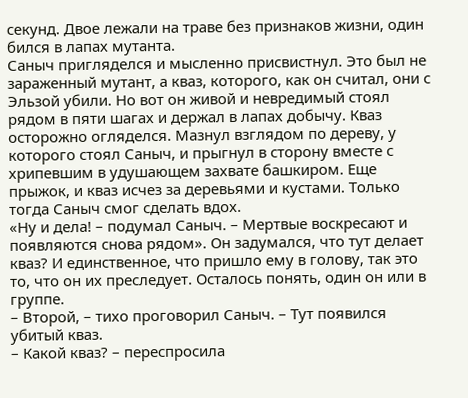секунд. Двое лежали на траве без признаков жизни, один бился в лапах мутанта.
Саныч пригляделся и мысленно присвистнул. Это был не зараженный мутант, а кваз, которого, как он считал, они с Эльзой убили. Но вот он живой и невредимый стоял рядом в пяти шагах и держал в лапах добычу. Кваз осторожно огляделся. Мазнул взглядом по дереву, у которого стоял Саныч, и прыгнул в сторону вместе с хрипевшим в удушающем захвате башкиром. Еще прыжок, и кваз исчез за деревьями и кустами. Только тогда Саныч смог сделать вдох.
«Ну и дела! – подумал Саныч. – Мертвые воскресают и появляются снова рядом». Он задумался, что тут делает кваз? И единственное, что пришло ему в голову, так это то, что он их преследует. Осталось понять, один он или в группе.
– Второй, – тихо проговорил Саныч. – Тут появился убитый кваз.
– Какой кваз? – переспросила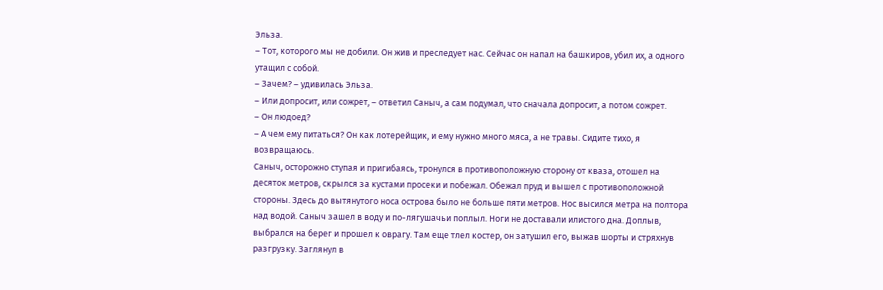Эльза.
– Тот, которого мы не добили. Он жив и преследует нас. Сейчас он напал на башкиров, убил их, а одного утащил с собой.
– Зачем? – удивилась Эльза.
– Или допросит, или сожрет, – ответил Саныч, а сам подумал, что сначала допросит, а потом сожрет.
– Он людоед?
– А чем ему питаться? Он как лотерейщик, и ему нужно много мяса, а не травы. Сидите тихо, я возвращаюсь.
Саныч, осторожно ступая и пригибаясь, тронулся в противоположную сторону от кваза, отошел на десяток метров, скрылся за кустами просеки и побежал. Обежал пруд и вышел с противоположной стороны. Здесь до вытянутого носа острова было не больше пяти метров. Нос высился метра на полтора над водой. Саныч зашел в воду и по-лягушачьи поплыл. Ноги не доставали илистого дна. Доплыв, выбрался на берег и прошел к оврагу. Там еще тлел костер, он затушил его, выжав шорты и стряхнув разгрузку. Заглянул в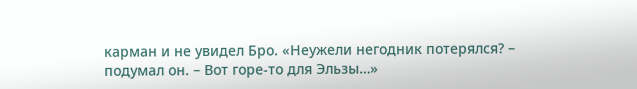карман и не увидел Бро. «Неужели негодник потерялся? – подумал он. – Вот горе-то для Эльзы…»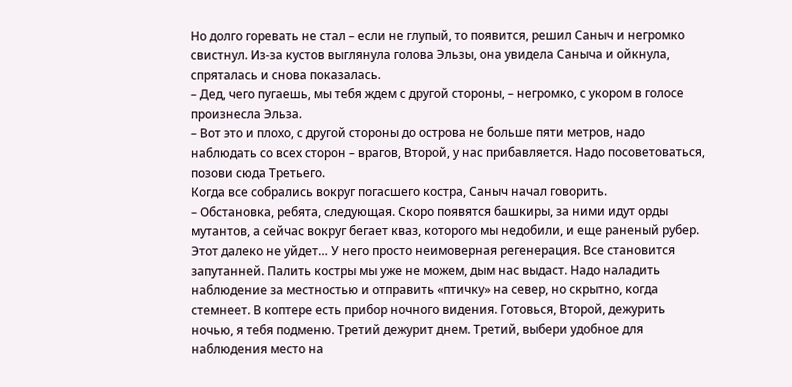Но долго горевать не стал – если не глупый, то появится, решил Саныч и негромко свистнул. Из-за кустов выглянула голова Эльзы, она увидела Саныча и ойкнула, спряталась и снова показалась.
– Дед, чего пугаешь, мы тебя ждем с другой стороны, – негромко, с укором в голосе произнесла Эльза.
– Вот это и плохо, с другой стороны до острова не больше пяти метров, надо наблюдать со всех сторон – врагов, Второй, у нас прибавляется. Надо посоветоваться, позови сюда Третьего.
Когда все собрались вокруг погасшего костра, Саныч начал говорить.
– Обстановка, ребята, следующая. Скоро появятся башкиры, за ними идут орды мутантов, а сейчас вокруг бегает кваз, которого мы недобили, и еще раненый рубер. Этот далеко не уйдет… У него просто неимоверная регенерация. Все становится запутанней. Палить костры мы уже не можем, дым нас выдаст. Надо наладить наблюдение за местностью и отправить «птичку» на север, но скрытно, когда стемнеет. В коптере есть прибор ночного видения. Готовься, Второй, дежурить ночью, я тебя подменю. Третий дежурит днем. Третий, выбери удобное для наблюдения место на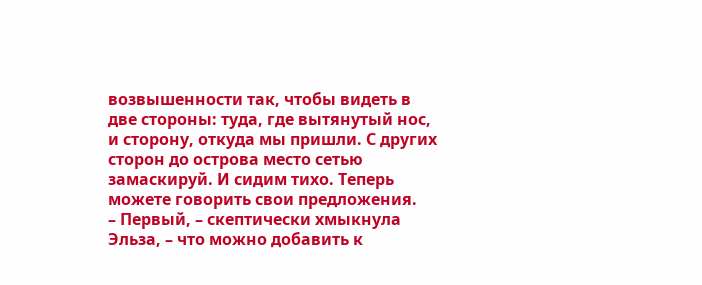возвышенности так, чтобы видеть в две стороны: туда, где вытянутый нос, и сторону, откуда мы пришли. С других сторон до острова место сетью замаскируй. И сидим тихо. Теперь можете говорить свои предложения.
– Первый, – скептически хмыкнула Эльза, – что можно добавить к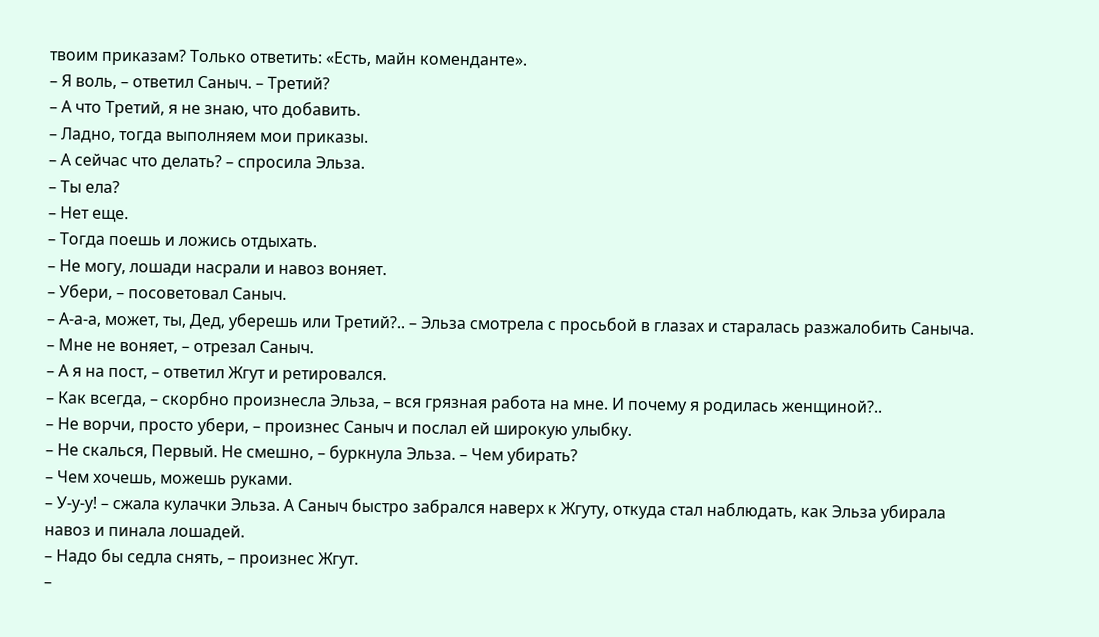твоим приказам? Только ответить: «Есть, майн коменданте».
– Я воль, – ответил Саныч. – Третий?
– А что Третий, я не знаю, что добавить.
– Ладно, тогда выполняем мои приказы.
– А сейчас что делать? – спросила Эльза.
– Ты ела?
– Нет еще.
– Тогда поешь и ложись отдыхать.
– Не могу, лошади насрали и навоз воняет.
– Убери, – посоветовал Саныч.
– А-а-а, может, ты, Дед, уберешь или Третий?.. – Эльза смотрела с просьбой в глазах и старалась разжалобить Саныча.
– Мне не воняет, – отрезал Саныч.
– А я на пост, – ответил Жгут и ретировался.
– Как всегда, – скорбно произнесла Эльза, – вся грязная работа на мне. И почему я родилась женщиной?..
– Не ворчи, просто убери, – произнес Саныч и послал ей широкую улыбку.
– Не скалься, Первый. Не смешно, – буркнула Эльза. – Чем убирать?
– Чем хочешь, можешь руками.
– У-у-у! – сжала кулачки Эльза. А Саныч быстро забрался наверх к Жгуту, откуда стал наблюдать, как Эльза убирала навоз и пинала лошадей.
– Надо бы седла снять, – произнес Жгут.
–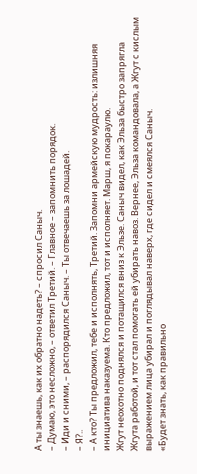А ты знаешь, как их обратно надеть? – спросил Саныч.
– Думаю, это несложно, – ответил Третий. – Главное – запомнить порядок.
– Иди и сними, – распорядился Саныч. – Ты отвечаешь за лошадей.
– Я?..
– А кто? Ты предложил, тебе и исполнять, Третий. Запомни армейскую мудрость: излишняя инициатива наказуема. Кто предложил, тот и исполняет. Марш, я покараулю.
Жгут неохотно поднялся и потащился вниз к Эльзе. Саныч видел, как Эльза быстро запрягла Жгута работой, и тот стал помогать ей убирать навоз. Вернее, Эльза командовала, а Жгут с кислым выражением лица убирал и поглядывал наверх, где сидел и смеялся Саныч.
«Будет знать, как правильно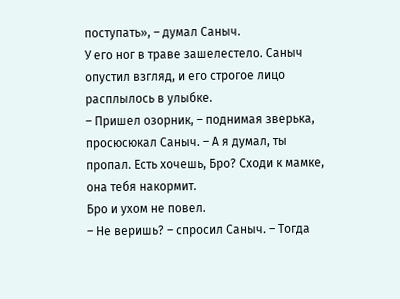поступать», – думал Саныч.
У его ног в траве зашелестело. Саныч опустил взгляд, и его строгое лицо расплылось в улыбке.
– Пришел озорник, – поднимая зверька, просюсюкал Саныч. – А я думал, ты пропал. Есть хочешь, Бро? Сходи к мамке, она тебя накормит.
Бро и ухом не повел.
– Не веришь? – спросил Саныч. – Тогда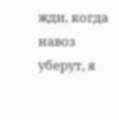жди, когда навоз уберут, я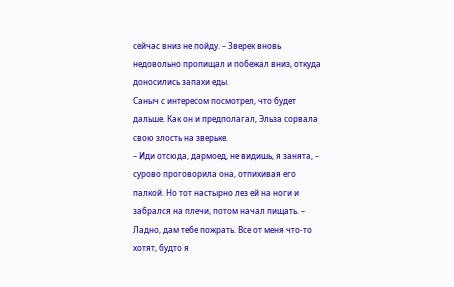сейчас вниз не пойду. – Зверек вновь недовольно пропищал и побежал вниз, откуда доносились запахи еды.
Саныч с интересом посмотрел, что будет дальше. Как он и предполагал, Эльза сорвала свою злость на зверьке.
– Иди отсюда, дармоед, не видишь, я занята, – сурово проговорила она, отпихивая его палкой. Но тот настырно лез ей на ноги и забрался на плечи, потом начал пищать. – Ладно, дам тебе пожрать. Все от меня что-то хотят, будто я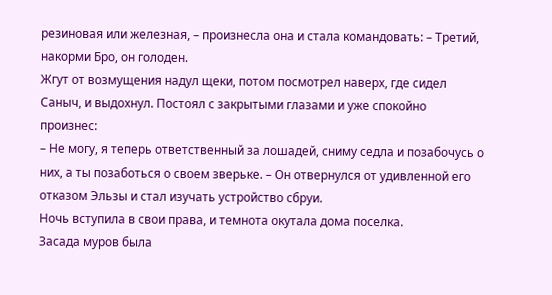резиновая или железная, – произнесла она и стала командовать: – Третий, накорми Бро, он голоден.
Жгут от возмущения надул щеки, потом посмотрел наверх, где сидел Саныч, и выдохнул. Постоял с закрытыми глазами и уже спокойно произнес:
– Не могу, я теперь ответственный за лошадей, сниму седла и позабочусь о них, а ты позаботься о своем зверьке. – Он отвернулся от удивленной его отказом Эльзы и стал изучать устройство сбруи.
Ночь вступила в свои права, и темнота окутала дома поселка.
Засада муров была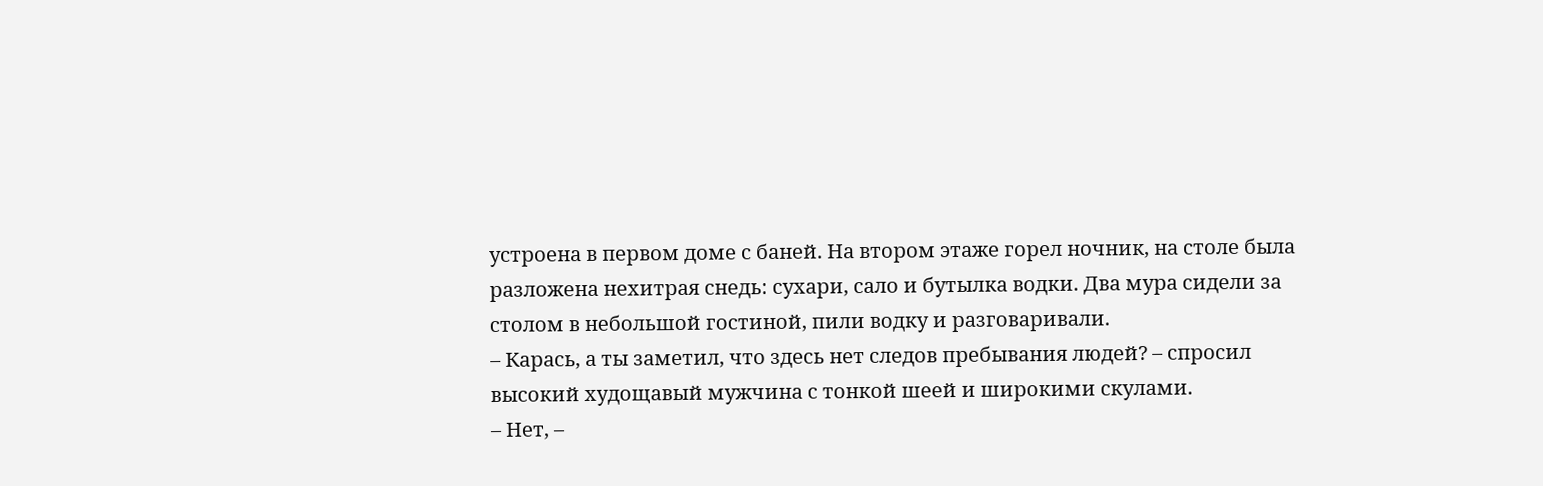устроена в первом доме с баней. На втором этаже горел ночник, на столе была разложена нехитрая снедь: сухари, сало и бутылка водки. Два мура сидели за столом в небольшой гостиной, пили водку и разговаривали.
– Карась, а ты заметил, что здесь нет следов пребывания людей? – спросил высокий худощавый мужчина с тонкой шеей и широкими скулами.
– Нет, –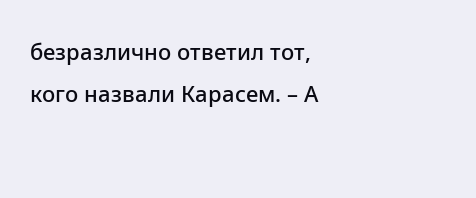безразлично ответил тот, кого назвали Карасем. – А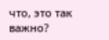что, это так важно?